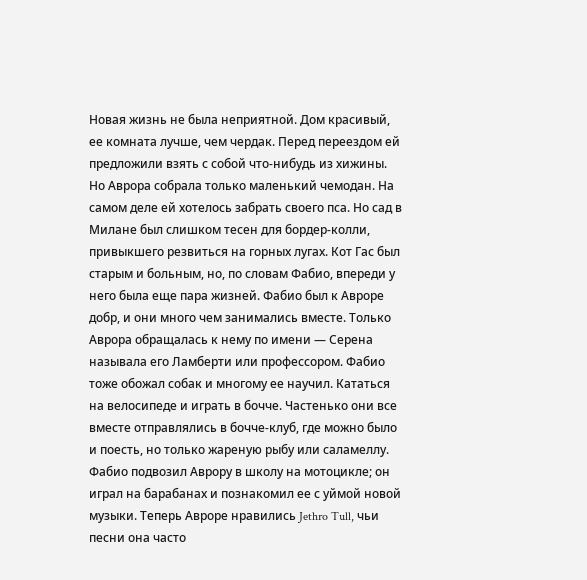Новая жизнь не была неприятной. Дом красивый, ее комната лучше, чем чердак. Перед переездом ей предложили взять с собой что-нибудь из хижины. Но Аврора собрала только маленький чемодан. На самом деле ей хотелось забрать своего пса. Но сад в Милане был слишком тесен для бордер-колли, привыкшего резвиться на горных лугах. Кот Гас был старым и больным, но, по словам Фабио, впереди у него была еще пара жизней. Фабио был к Авроре добр, и они много чем занимались вместе. Только Аврора обращалась к нему по имени — Серена называла его Ламберти или профессором. Фабио тоже обожал собак и многому ее научил. Кататься на велосипеде и играть в бочче. Частенько они все вместе отправлялись в бочче-клуб, где можно было и поесть, но только жареную рыбу или саламеллу. Фабио подвозил Аврору в школу на мотоцикле; он играл на барабанах и познакомил ее с уймой новой музыки. Теперь Авроре нравились Jethro Tull, чьи песни она часто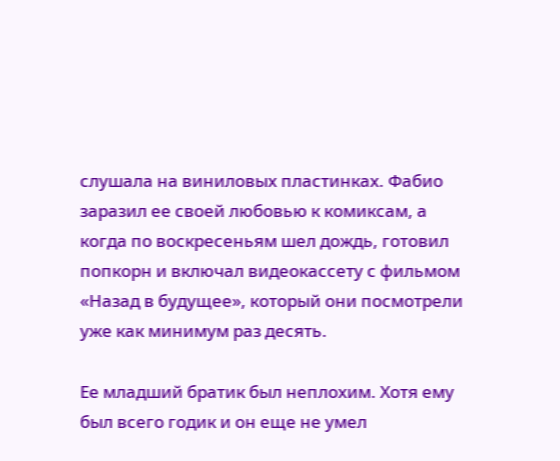слушала на виниловых пластинках. Фабио заразил ее своей любовью к комиксам, а когда по воскресеньям шел дождь, готовил попкорн и включал видеокассету с фильмом «Назад в будущее», который они посмотрели уже как минимум раз десять.

Ее младший братик был неплохим. Хотя ему был всего годик и он еще не умел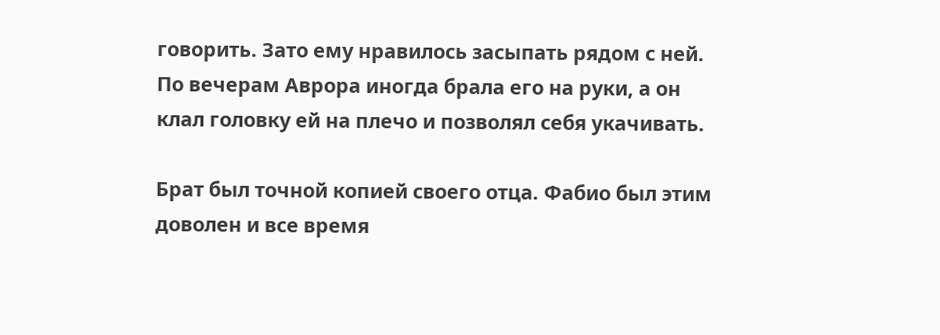говорить. Зато ему нравилось засыпать рядом с ней. По вечерам Аврора иногда брала его на руки, а он клал головку ей на плечо и позволял себя укачивать.

Брат был точной копией своего отца. Фабио был этим доволен и все время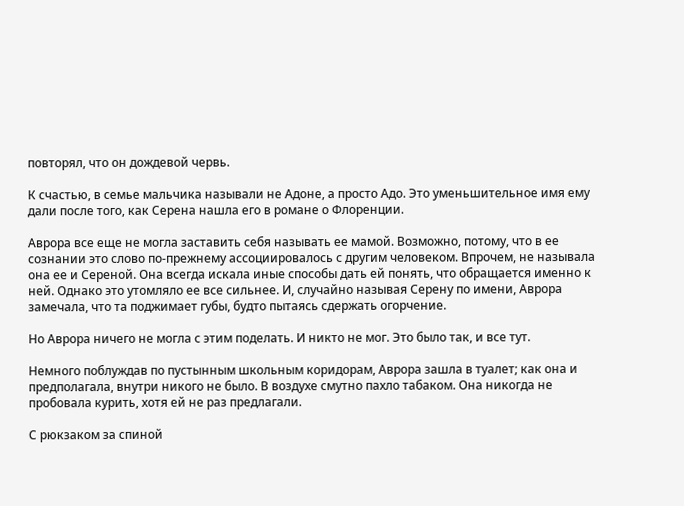повторял, что он дождевой червь.

К счастью, в семье мальчика называли не Адоне, а просто Адо. Это уменьшительное имя ему дали после того, как Серена нашла его в романе о Флоренции.

Аврора все еще не могла заставить себя называть ее мамой. Возможно, потому, что в ее сознании это слово по-прежнему ассоциировалось с другим человеком. Впрочем, не называла она ее и Сереной. Она всегда искала иные способы дать ей понять, что обращается именно к ней. Однако это утомляло ее все сильнее. И, случайно называя Серену по имени, Аврора замечала, что та поджимает губы, будто пытаясь сдержать огорчение.

Но Аврора ничего не могла с этим поделать. И никто не мог. Это было так, и все тут.

Немного поблуждав по пустынным школьным коридорам, Аврора зашла в туалет; как она и предполагала, внутри никого не было. В воздухе смутно пахло табаком. Она никогда не пробовала курить, хотя ей не раз предлагали.

С рюкзаком за спиной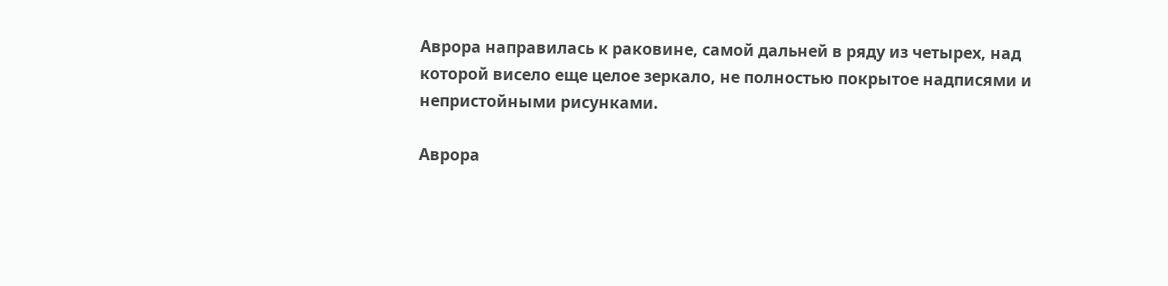Аврора направилась к раковине, самой дальней в ряду из четырех, над которой висело еще целое зеркало, не полностью покрытое надписями и непристойными рисунками.

Аврора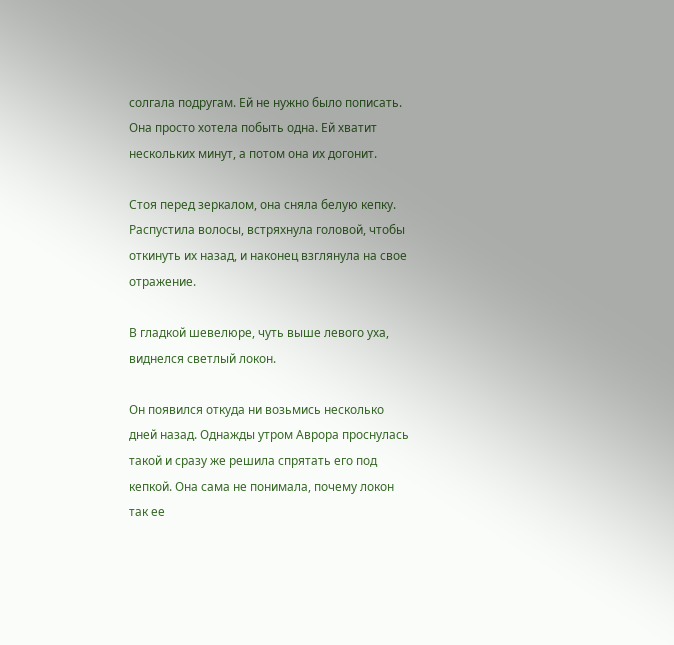солгала подругам. Ей не нужно было пописать. Она просто хотела побыть одна. Ей хватит нескольких минут, а потом она их догонит.

Стоя перед зеркалом, она сняла белую кепку. Распустила волосы, встряхнула головой, чтобы откинуть их назад, и наконец взглянула на свое отражение.

В гладкой шевелюре, чуть выше левого уха, виднелся светлый локон.

Он появился откуда ни возьмись несколько дней назад. Однажды утром Аврора проснулась такой и сразу же решила спрятать его под кепкой. Она сама не понимала, почему локон так ее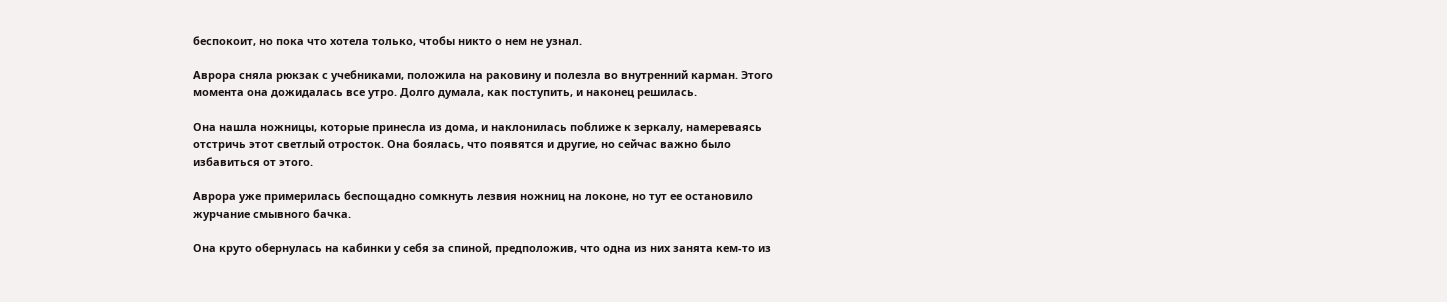беспокоит, но пока что хотела только, чтобы никто о нем не узнал.

Аврора сняла рюкзак с учебниками, положила на раковину и полезла во внутренний карман. Этого момента она дожидалась все утро. Долго думала, как поступить, и наконец решилась.

Она нашла ножницы, которые принесла из дома, и наклонилась поближе к зеркалу, намереваясь отстричь этот светлый отросток. Она боялась, что появятся и другие, но сейчас важно было избавиться от этого.

Аврора уже примерилась беспощадно сомкнуть лезвия ножниц на локоне, но тут ее остановило журчание смывного бачка.

Она круто обернулась на кабинки у себя за спиной, предположив, что одна из них занята кем-то из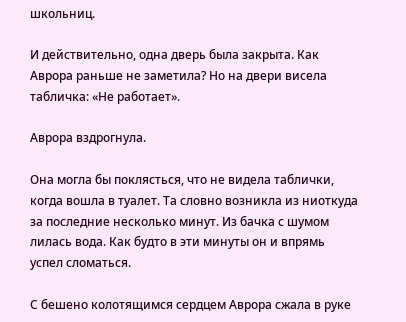школьниц.

И действительно, одна дверь была закрыта. Как Аврора раньше не заметила? Но на двери висела табличка: «Не работает».

Аврора вздрогнула.

Она могла бы поклясться, что не видела таблички, когда вошла в туалет. Та словно возникла из ниоткуда за последние несколько минут. Из бачка с шумом лилась вода. Как будто в эти минуты он и впрямь успел сломаться.

С бешено колотящимся сердцем Аврора сжала в руке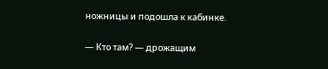ножницы и подошла к кабинке.

— Кто там? — дрожащим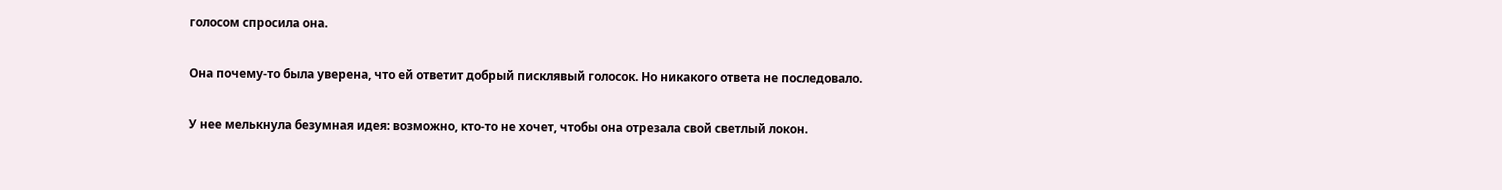голосом спросила она.

Она почему-то была уверена, что ей ответит добрый писклявый голосок. Но никакого ответа не последовало.

У нее мелькнула безумная идея: возможно, кто-то не хочет, чтобы она отрезала свой светлый локон.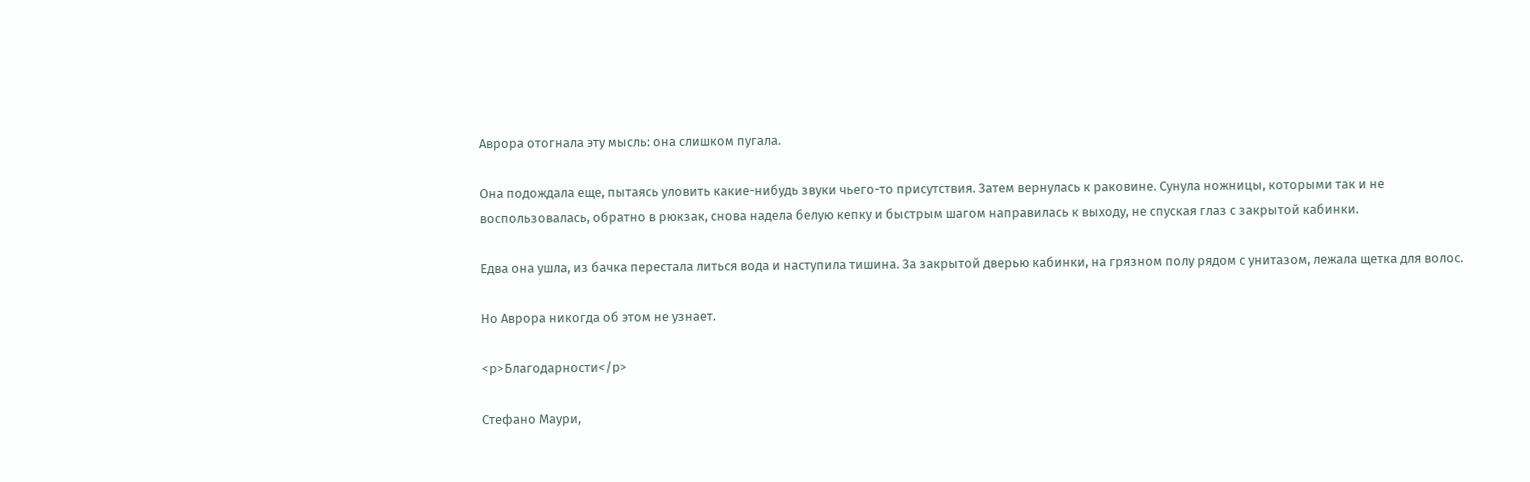Аврора отогнала эту мысль: она слишком пугала.

Она подождала еще, пытаясь уловить какие-нибудь звуки чьего-то присутствия. Затем вернулась к раковине. Сунула ножницы, которыми так и не воспользовалась, обратно в рюкзак, снова надела белую кепку и быстрым шагом направилась к выходу, не спуская глаз с закрытой кабинки.

Едва она ушла, из бачка перестала литься вода и наступила тишина. За закрытой дверью кабинки, на грязном полу рядом с унитазом, лежала щетка для волос.

Но Аврора никогда об этом не узнает.

<p>Благодарности</p>

Стефано Маури,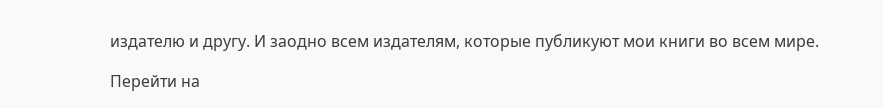издателю и другу. И заодно всем издателям, которые публикуют мои книги во всем мире.

Перейти на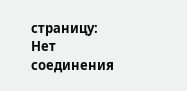страницу:
Нет соединения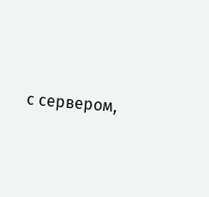с сервером,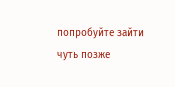попробуйте зайти чуть позже